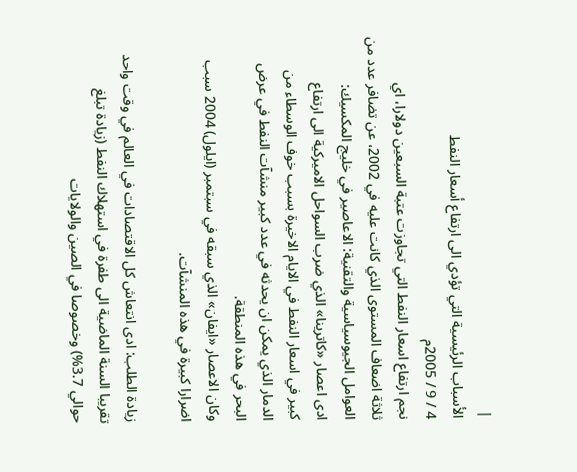|
الأسباب الرئيسية التي تؤدي الى ارتفاع أسعار النفط
4 / 9 / 2005م
نجم ارتفاع اسعار النفط التي تجاوزت عتبة السبعين دولارا، اي
ثلاثة اضعاف المستوى الذي كانت عليه في 2002، عن تضافر عدد من
العوامل الجيوسياسية والتقنية: الاعاصير في خليج المكسيك:
ادى اعصار «كاترينا» الذي ضرب السواحل الاميركية الى ارتفاع
كبير في اسعار النفط في الايام الاخيرة بسبب خوف الوسطاء من
الدمار الذي يمكن ان يحدثه في عدد كبير منشآت النفط في عرض
البحر في هذه المنطقة.
وكان الاعصار «ايفان» الذي سبقه في سبتمبر (ايلول) 2004 سبب
اضرارا كبيرة في هذه المنشآت.

زيادة الطلب: ادى انتعاش كل الاقتصادات في العالم في وقت واحد
تقريبا السنة الماضية الى طفرة في استهلاك النفط (زيادة تبلغ
حوالي 3.7%) وخصوصا في الصين والولايات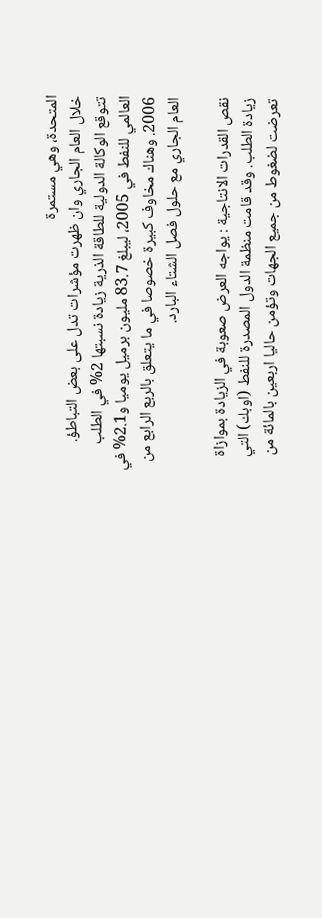المتحدة، وهي مستمرة
خلال العام الجاري وان ظهرت مؤشرات تدل على بعض التباطؤ.
تتوقع الوكالة الدولية للطاقة الذرية زيادة نسبتها 2% في الطلب
العالمي للنفط في 2005، ليبلغ 83.7 مليون برميل يوميا و2.1% في
2006. وهناك مخاوف كبيرة خصوصا في ما يتعلق بالربع الرابع من
العام الجاري مع حلول فصل الشتاء البارد.

نقص القدرات الانتاجية : يواجه العرض صعوبة في الزيادة بموازاة
زيادة الطلب. وقد قامت منظمة الدول المصدرة للنفط (اوبك) التي
تعرضت لضغوط من جميع الجهات وتؤمن حاليا اربعين بالمائة من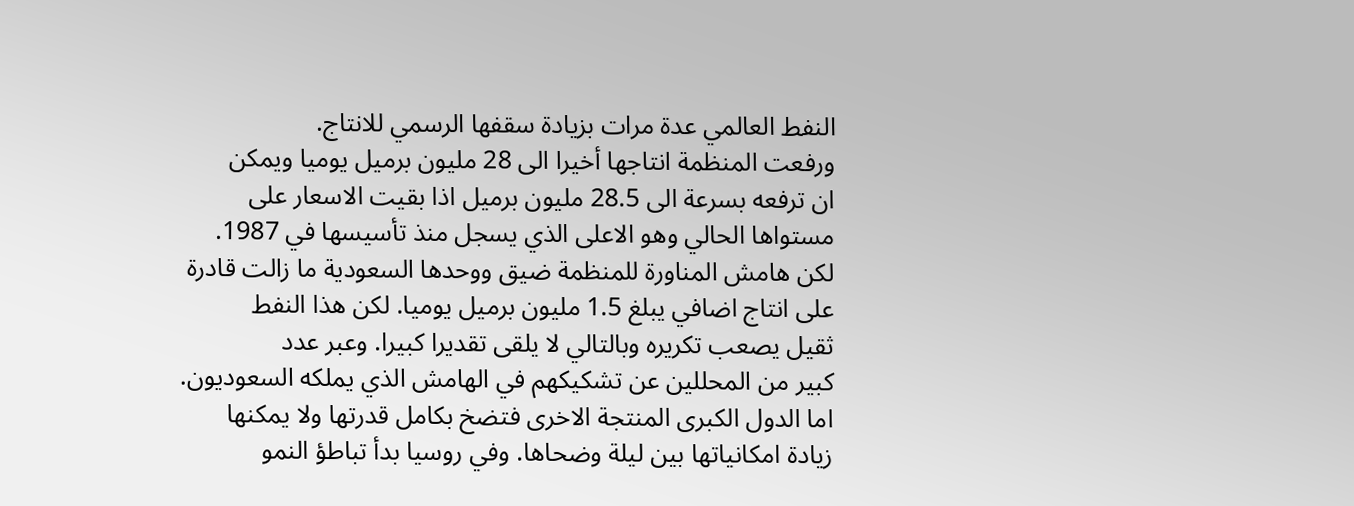النفط العالمي عدة مرات بزيادة سقفها الرسمي للانتاج.
ورفعت المنظمة انتاجها أخيرا الى 28 مليون برميل يوميا ويمكن
ان ترفعه بسرعة الى 28.5 مليون برميل اذا بقيت الاسعار على
مستواها الحالي وهو الاعلى الذي يسجل منذ تأسيسها في 1987.
لكن هامش المناورة للمنظمة ضيق ووحدها السعودية ما زالت قادرة
على انتاج اضافي يبلغ 1.5 مليون برميل يوميا. لكن هذا النفط
ثقيل يصعب تكريره وبالتالي لا يلقى تقديرا كبيرا. وعبر عدد
كبير من المحللين عن تشكيكهم في الهامش الذي يملكه السعوديون.
اما الدول الكبرى المنتجة الاخرى فتضخ بكامل قدرتها ولا يمكنها
زيادة امكانياتها بين ليلة وضحاها. وفي روسيا بدأ تباطؤ النمو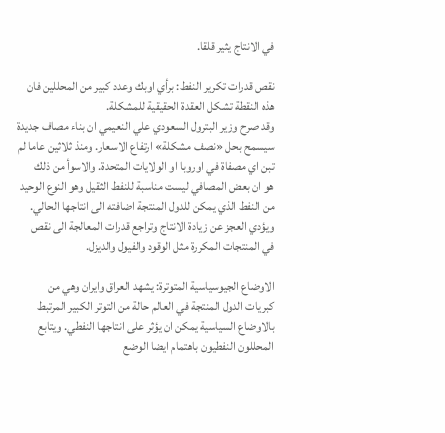في الانتاج يثير قلقا.

نقص قدرات تكرير النفط: برأي اوبك وعدد كبير من المحللين فان
هذه النقطة تشكل العقدة الحقيقية للمشكلة.
وقد صرح وزير البترول السعودي علي النعيمي ان بناء مصاف جديدة
سيسمح بحل «نصف مشكلة» ارتفاع الاسعار. ومنذ ثلاثين عاما لم
تبن اي مصفاة في اوروبا او الولايات المتحدة. والاسوأ من ذلك
هو ان بعض المصافي ليست مناسبة للنفط الثقيل وهو النوع الوحيد
من النفط الذي يمكن للدول المنتجة اضافته الى انتاجها الحالي.
ويؤدي العجز عن زيادة الانتاج وتراجع قدرات المعالجة الى نقص
في المنتجات المكررة مثل الوقود والفيول والديزل.

الاوضاع الجيوسياسية المتوترة: يشهد العراق وايران وهي من
كبريات الدول المنتجة في العالم حالة من التوتر الكبير المرتبط
بالاوضاع السياسية يمكن ان يؤثر على انتاجها النفطي. ويتابع
المحللون النفطيون باهتمام ايضا الوضع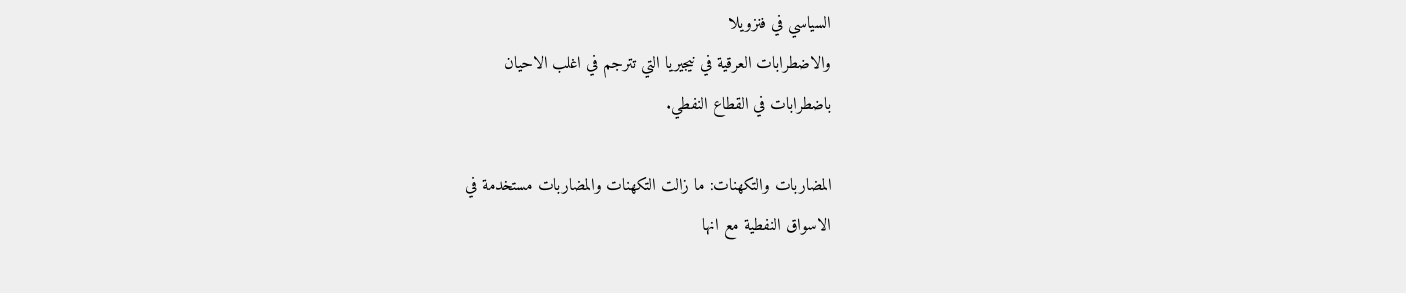السياسي في فنزويلا
والاضطرابات العرقية في نيجيريا التي تترجم في اغلب الاحيان
باضطرابات في القطاع النفطي.

المضاربات والتكهنات: ما زالت التكهنات والمضاربات مستخدمة في
الاسواق النفطية مع انها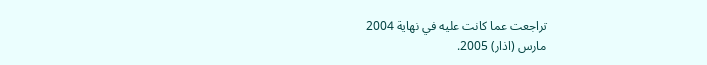تراجعت عما كانت عليه في نهاية 2004
مارس (اذار) 2005.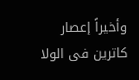وأخيراً إعصار كاترين فى الولا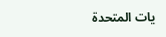يات المتحدة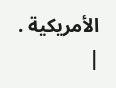الأمريكية .
|